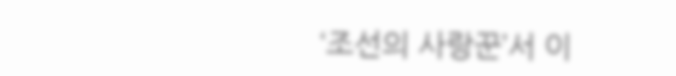‘조선의 사랑꾼’서 이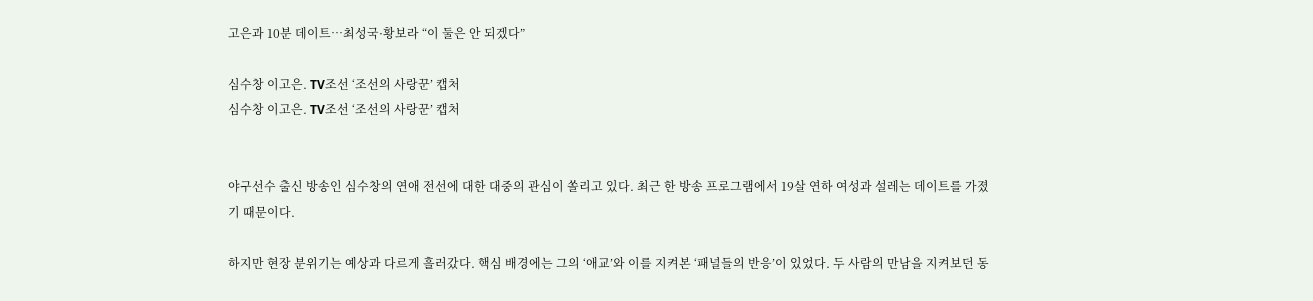고은과 10분 데이트…최성국·황보라 “이 둘은 안 되겠다”

심수창 이고은. TV조선 ‘조선의 사랑꾼’ 캡처
심수창 이고은. TV조선 ‘조선의 사랑꾼’ 캡처


야구선수 출신 방송인 심수창의 연애 전선에 대한 대중의 관심이 쏠리고 있다. 최근 한 방송 프로그램에서 19살 연하 여성과 설레는 데이트를 가졌기 때문이다.

하지만 현장 분위기는 예상과 다르게 흘러갔다. 핵심 배경에는 그의 ‘애교’와 이를 지켜본 ‘패널들의 반응’이 있었다. 두 사람의 만남을 지켜보던 동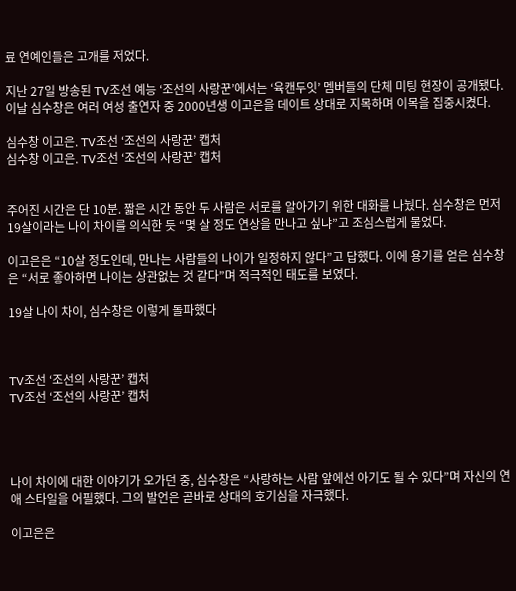료 연예인들은 고개를 저었다.

지난 27일 방송된 TV조선 예능 ‘조선의 사랑꾼’에서는 ‘육캔두잇’ 멤버들의 단체 미팅 현장이 공개됐다. 이날 심수창은 여러 여성 출연자 중 2000년생 이고은을 데이트 상대로 지목하며 이목을 집중시켰다.

심수창 이고은. TV조선 ‘조선의 사랑꾼’ 캡처
심수창 이고은. TV조선 ‘조선의 사랑꾼’ 캡처


주어진 시간은 단 10분. 짧은 시간 동안 두 사람은 서로를 알아가기 위한 대화를 나눴다. 심수창은 먼저 19살이라는 나이 차이를 의식한 듯 “몇 살 정도 연상을 만나고 싶냐”고 조심스럽게 물었다.

이고은은 “10살 정도인데, 만나는 사람들의 나이가 일정하지 않다”고 답했다. 이에 용기를 얻은 심수창은 “서로 좋아하면 나이는 상관없는 것 같다”며 적극적인 태도를 보였다.

19살 나이 차이, 심수창은 이렇게 돌파했다



TV조선 ‘조선의 사랑꾼’ 캡처
TV조선 ‘조선의 사랑꾼’ 캡처




나이 차이에 대한 이야기가 오가던 중, 심수창은 “사랑하는 사람 앞에선 아기도 될 수 있다”며 자신의 연애 스타일을 어필했다. 그의 발언은 곧바로 상대의 호기심을 자극했다.

이고은은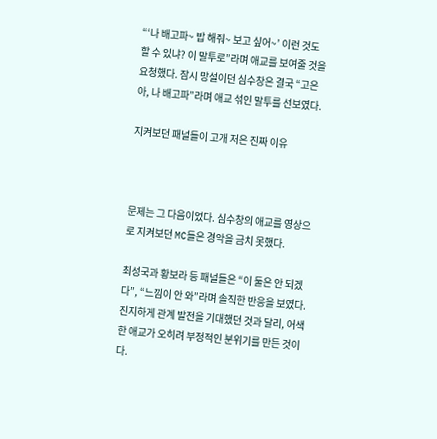“‘나 배고파~ 밥 해줘~ 보고 싶어~’ 이런 것도 할 수 있냐? 이 말투로”라며 애교를 보여줄 것을 요청했다. 잠시 망설이던 심수창은 결국 “고은아, 나 배고파”라며 애교 섞인 말투를 선보였다.

지켜보던 패널들이 고개 저은 진짜 이유



문제는 그 다음이었다. 심수창의 애교를 영상으로 지켜보던 MC들은 경악을 금치 못했다.

최성국과 황보라 등 패널들은 “이 둘은 안 되겠다”, “느낌이 안 와”라며 솔직한 반응을 보였다. 진지하게 관계 발전을 기대했던 것과 달리, 어색한 애교가 오히려 부정적인 분위기를 만든 것이다.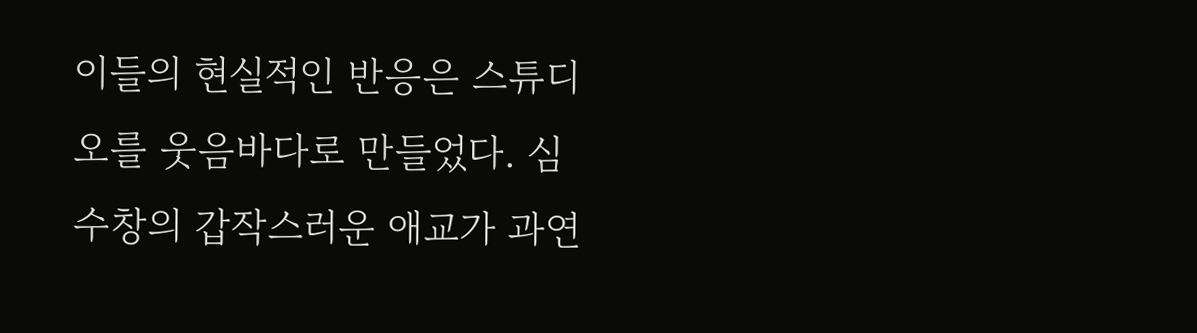이들의 현실적인 반응은 스튜디오를 웃음바다로 만들었다. 심수창의 갑작스러운 애교가 과연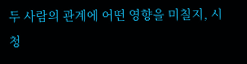두 사람의 관계에 어떤 영향을 미칠지, 시청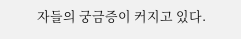자들의 궁금증이 커지고 있다.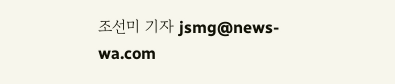조선미 기자 jsmg@news-wa.com